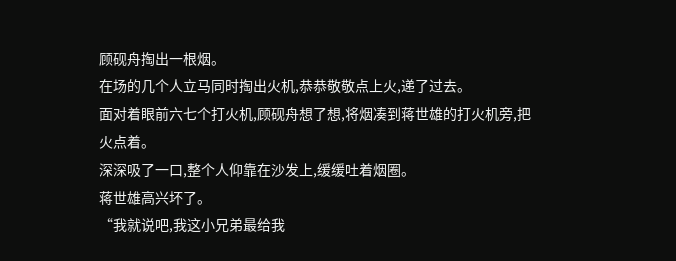顾砚舟掏出一根烟。
在场的几个人立马同时掏出火机,恭恭敬敬点上火,递了过去。
面对着眼前六七个打火机,顾砚舟想了想,将烟凑到蒋世雄的打火机旁,把火点着。
深深吸了一口,整个人仰靠在沙发上,缓缓吐着烟圈。
蒋世雄高兴坏了。
“我就说吧,我这小兄弟最给我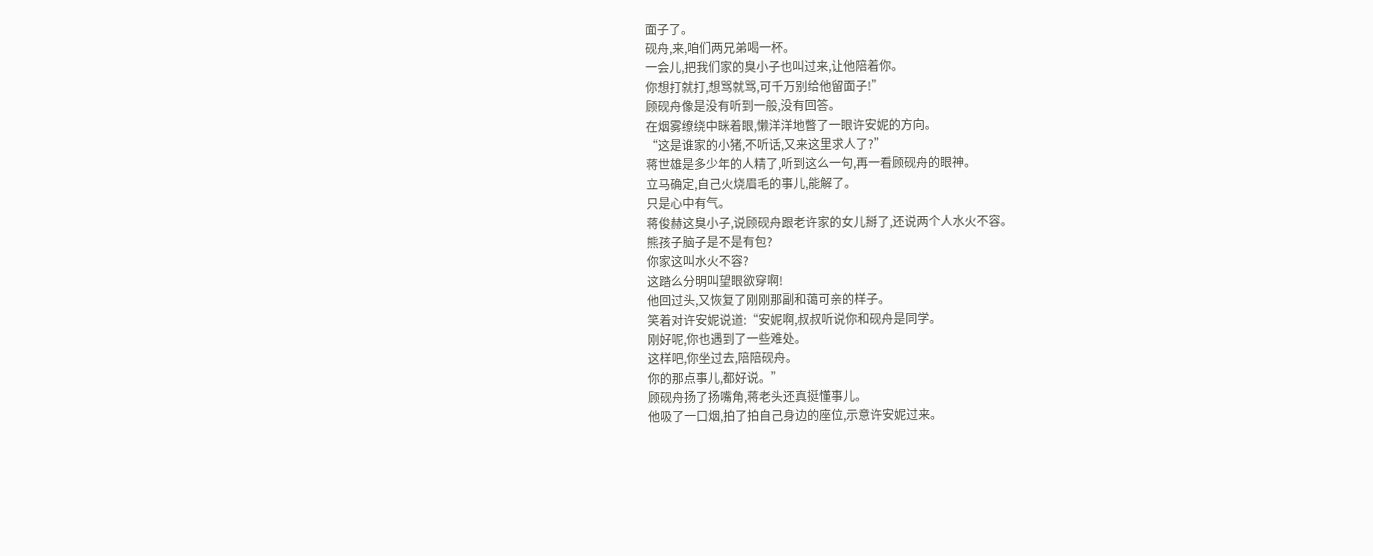面子了。
砚舟,来,咱们两兄弟喝一杯。
一会儿,把我们家的臭小子也叫过来,让他陪着你。
你想打就打,想骂就骂,可千万别给他留面子!”
顾砚舟像是没有听到一般,没有回答。
在烟雾缭绕中眯着眼,懒洋洋地瞥了一眼许安妮的方向。
“这是谁家的小猪,不听话,又来这里求人了?”
蒋世雄是多少年的人精了,听到这么一句,再一看顾砚舟的眼神。
立马确定,自己火烧眉毛的事儿,能解了。
只是心中有气。
蒋俊赫这臭小子,说顾砚舟跟老许家的女儿掰了,还说两个人水火不容。
熊孩子脑子是不是有包?
你家这叫水火不容?
这踏么分明叫望眼欲穿啊!
他回过头,又恢复了刚刚那副和蔼可亲的样子。
笑着对许安妮说道:“安妮啊,叔叔听说你和砚舟是同学。
刚好呢,你也遇到了一些难处。
这样吧,你坐过去,陪陪砚舟。
你的那点事儿,都好说。”
顾砚舟扬了扬嘴角,蒋老头还真挺懂事儿。
他吸了一口烟,拍了拍自己身边的座位,示意许安妮过来。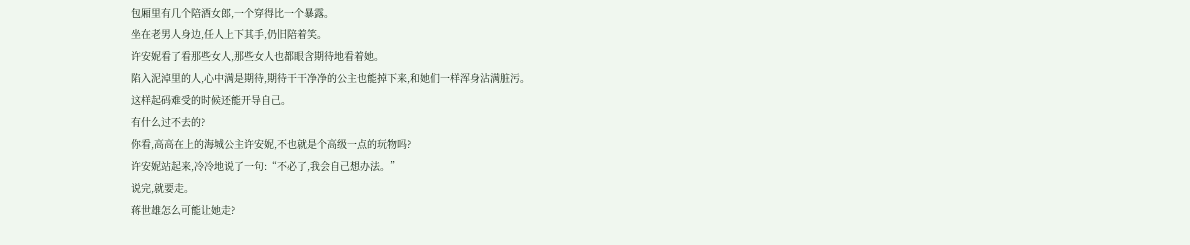包厢里有几个陪酒女郎,一个穿得比一个暴露。
坐在老男人身边,任人上下其手,仍旧陪着笑。
许安妮看了看那些女人,那些女人也都眼含期待地看着她。
陷入泥淖里的人,心中满是期待,期待干干净净的公主也能掉下来,和她们一样浑身沾满脏污。
这样起码难受的时候还能开导自己。
有什么过不去的?
你看,高高在上的海城公主许安妮,不也就是个高级一点的玩物吗?
许安妮站起来,冷冷地说了一句:“不必了,我会自己想办法。”
说完,就要走。
蒋世雄怎么可能让她走?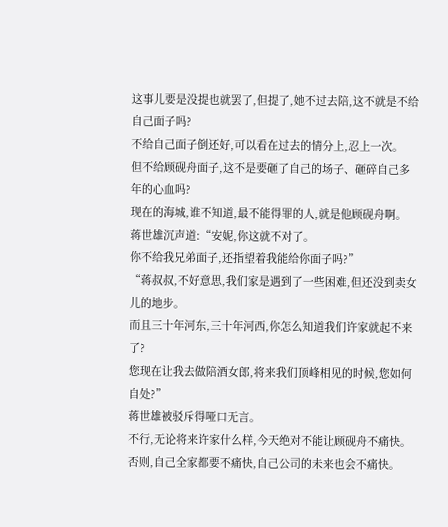这事儿要是没提也就罢了,但提了,她不过去陪,这不就是不给自己面子吗?
不给自己面子倒还好,可以看在过去的情分上,忍上一次。
但不给顾砚舟面子,这不是要砸了自己的场子、砸碎自己多年的心血吗?
现在的海城,谁不知道,最不能得罪的人,就是他顾砚舟啊。
蒋世雄沉声道:“安妮,你这就不对了。
你不给我兄弟面子,还指望着我能给你面子吗?”
“蒋叔叔,不好意思,我们家是遇到了一些困难,但还没到卖女儿的地步。
而且三十年河东,三十年河西,你怎么知道我们许家就起不来了?
您现在让我去做陪酒女郎,将来我们顶峰相见的时候,您如何自处?”
蒋世雄被驳斥得哑口无言。
不行,无论将来许家什么样,今天绝对不能让顾砚舟不痛快。
否则,自己全家都要不痛快,自己公司的未来也会不痛快。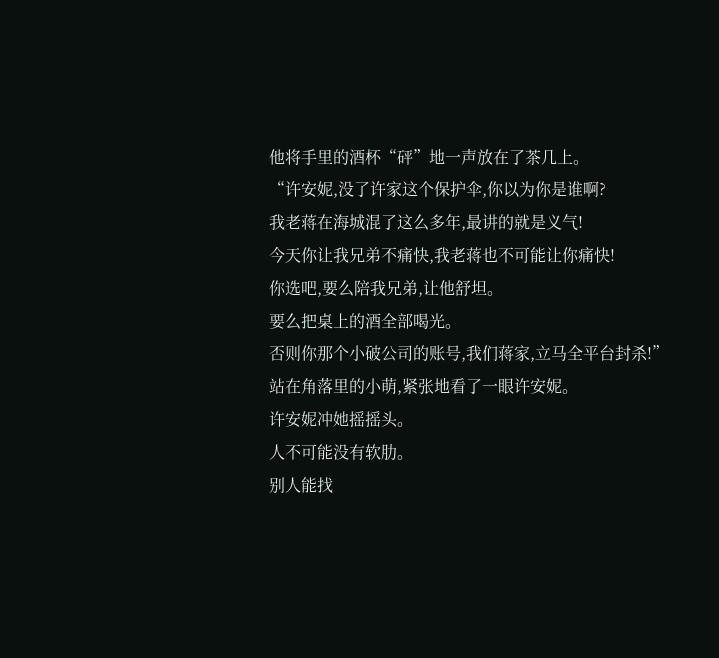他将手里的酒杯“砰”地一声放在了茶几上。
“许安妮,没了许家这个保护伞,你以为你是谁啊?
我老蒋在海城混了这么多年,最讲的就是义气!
今天你让我兄弟不痛快,我老蒋也不可能让你痛快!
你选吧,要么陪我兄弟,让他舒坦。
要么把桌上的酒全部喝光。
否则你那个小破公司的账号,我们蒋家,立马全平台封杀!”
站在角落里的小萌,紧张地看了一眼许安妮。
许安妮冲她摇摇头。
人不可能没有软肋。
别人能找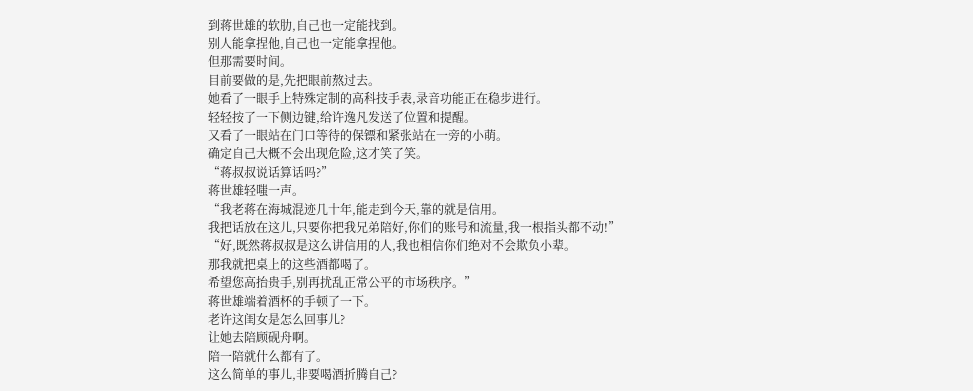到蒋世雄的软肋,自己也一定能找到。
别人能拿捏他,自己也一定能拿捏他。
但那需要时间。
目前要做的是,先把眼前熬过去。
她看了一眼手上特殊定制的高科技手表,录音功能正在稳步进行。
轻轻按了一下侧边键,给许逸凡发送了位置和提醒。
又看了一眼站在门口等待的保镖和紧张站在一旁的小萌。
确定自己大概不会出现危险,这才笑了笑。
“蒋叔叔说话算话吗?”
蒋世雄轻嗤一声。
“我老蒋在海城混迹几十年,能走到今天,靠的就是信用。
我把话放在这儿,只要你把我兄弟陪好,你们的账号和流量,我一根指头都不动!”
“好,既然蒋叔叔是这么讲信用的人,我也相信你们绝对不会欺负小辈。
那我就把桌上的这些酒都喝了。
希望您高抬贵手,别再扰乱正常公平的市场秩序。”
蒋世雄端着酒杯的手顿了一下。
老许这闺女是怎么回事儿?
让她去陪顾砚舟啊。
陪一陪就什么都有了。
这么简单的事儿,非要喝酒折腾自己?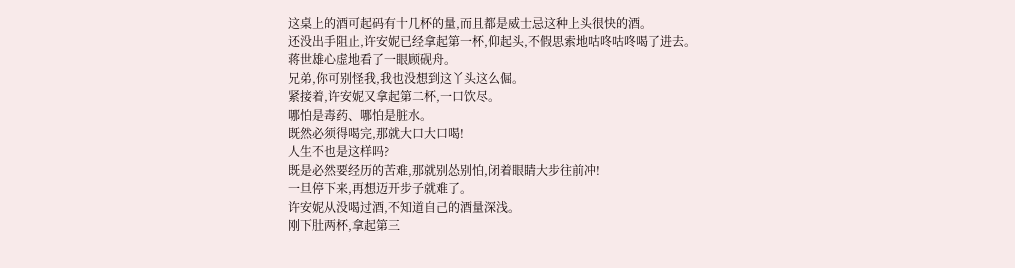这桌上的酒可起码有十几杯的量,而且都是威士忌这种上头很快的酒。
还没出手阻止,许安妮已经拿起第一杯,仰起头,不假思索地咕咚咕咚喝了进去。
蒋世雄心虚地看了一眼顾砚舟。
兄弟,你可别怪我,我也没想到这丫头这么倔。
紧接着,许安妮又拿起第二杯,一口饮尽。
哪怕是毒药、哪怕是脏水。
既然必须得喝完,那就大口大口喝!
人生不也是这样吗?
既是必然要经历的苦难,那就别怂别怕,闭着眼睛大步往前冲!
一旦停下来,再想迈开步子就难了。
许安妮从没喝过酒,不知道自己的酒量深浅。
刚下肚两杯,拿起第三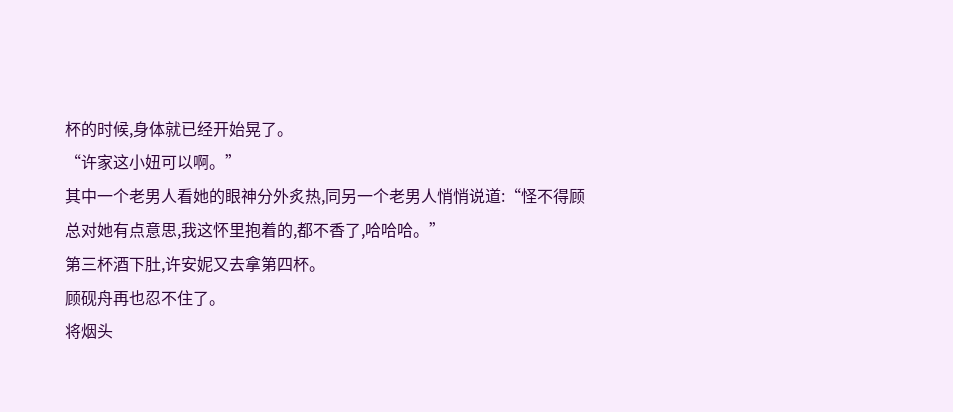杯的时候,身体就已经开始晃了。
“许家这小妞可以啊。”
其中一个老男人看她的眼神分外炙热,同另一个老男人悄悄说道:“怪不得顾总对她有点意思,我这怀里抱着的,都不香了,哈哈哈。”
第三杯酒下肚,许安妮又去拿第四杯。
顾砚舟再也忍不住了。
将烟头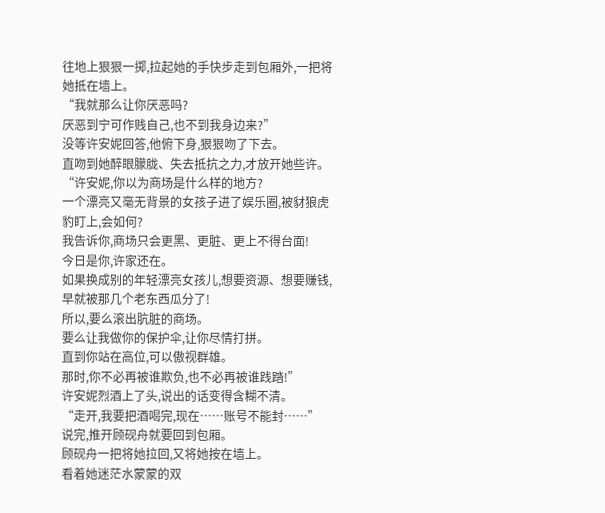往地上狠狠一掷,拉起她的手快步走到包厢外,一把将她抵在墙上。
“我就那么让你厌恶吗?
厌恶到宁可作贱自己,也不到我身边来?”
没等许安妮回答,他俯下身,狠狠吻了下去。
直吻到她醉眼朦胧、失去抵抗之力,才放开她些许。
“许安妮,你以为商场是什么样的地方?
一个漂亮又毫无背景的女孩子进了娱乐圈,被豺狼虎豹盯上,会如何?
我告诉你,商场只会更黑、更脏、更上不得台面!
今日是你,许家还在。
如果换成别的年轻漂亮女孩儿,想要资源、想要赚钱,早就被那几个老东西瓜分了!
所以,要么滚出肮脏的商场。
要么让我做你的保护伞,让你尽情打拼。
直到你站在高位,可以傲视群雄。
那时,你不必再被谁欺负,也不必再被谁践踏!”
许安妮烈酒上了头,说出的话变得含糊不清。
“走开,我要把酒喝完,现在……账号不能封……”
说完,推开顾砚舟就要回到包厢。
顾砚舟一把将她拉回,又将她按在墙上。
看着她迷茫水蒙蒙的双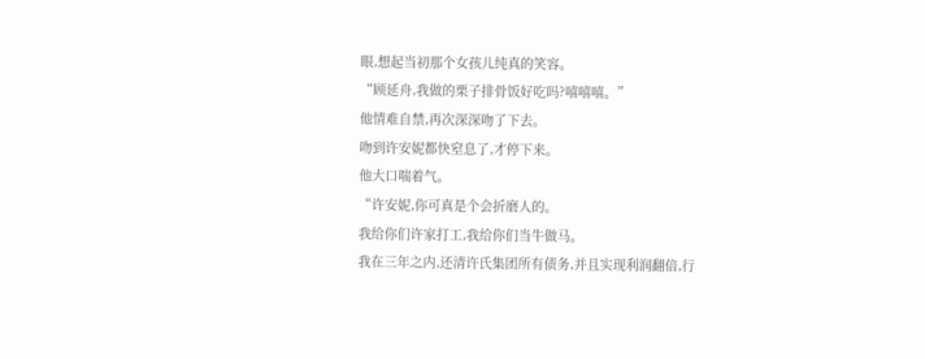眼,想起当初那个女孩儿纯真的笑容。
“顾延舟,我做的栗子排骨饭好吃吗?嘻嘻嘻。”
他情难自禁,再次深深吻了下去。
吻到许安妮都快窒息了,才停下来。
他大口喘着气。
“许安妮,你可真是个会折磨人的。
我给你们许家打工,我给你们当牛做马。
我在三年之内,还清许氏集团所有债务,并且实现利润翻倍,行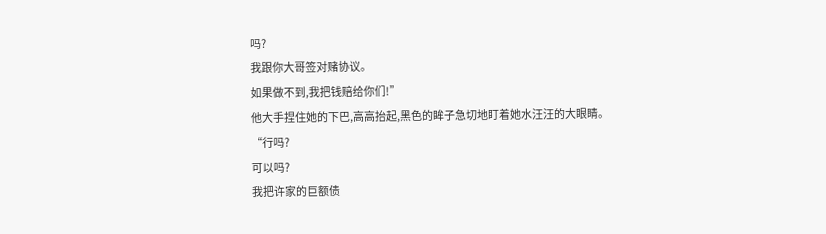吗?
我跟你大哥签对赌协议。
如果做不到,我把钱赔给你们!”
他大手捏住她的下巴,高高抬起,黑色的眸子急切地盯着她水汪汪的大眼睛。
“行吗?
可以吗?
我把许家的巨额债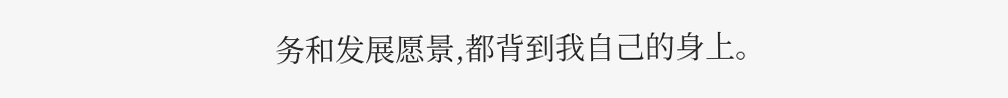务和发展愿景,都背到我自己的身上。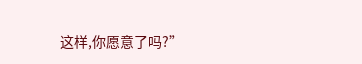这样,你愿意了吗?”